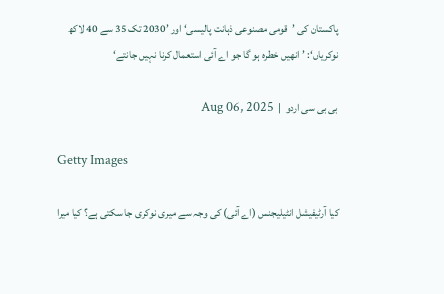پاکستان کی ’قومی مصنوعی ذہانت پالیسی‘ اور ’2030 تک 35 سے 40 لاکھ نوکریاں‘: ’انھیں خطرہ ہو گا جو اے آئی استعمال کرنا نہیں جانتے‘

بی بی سی اردو  |  Aug 06, 2025

Getty Images

کیا آرٹیفیشل انٹیلیجنس (اے آئی) کی وجہ سے میری نوکری جا سکتی ہے؟ کیا میرا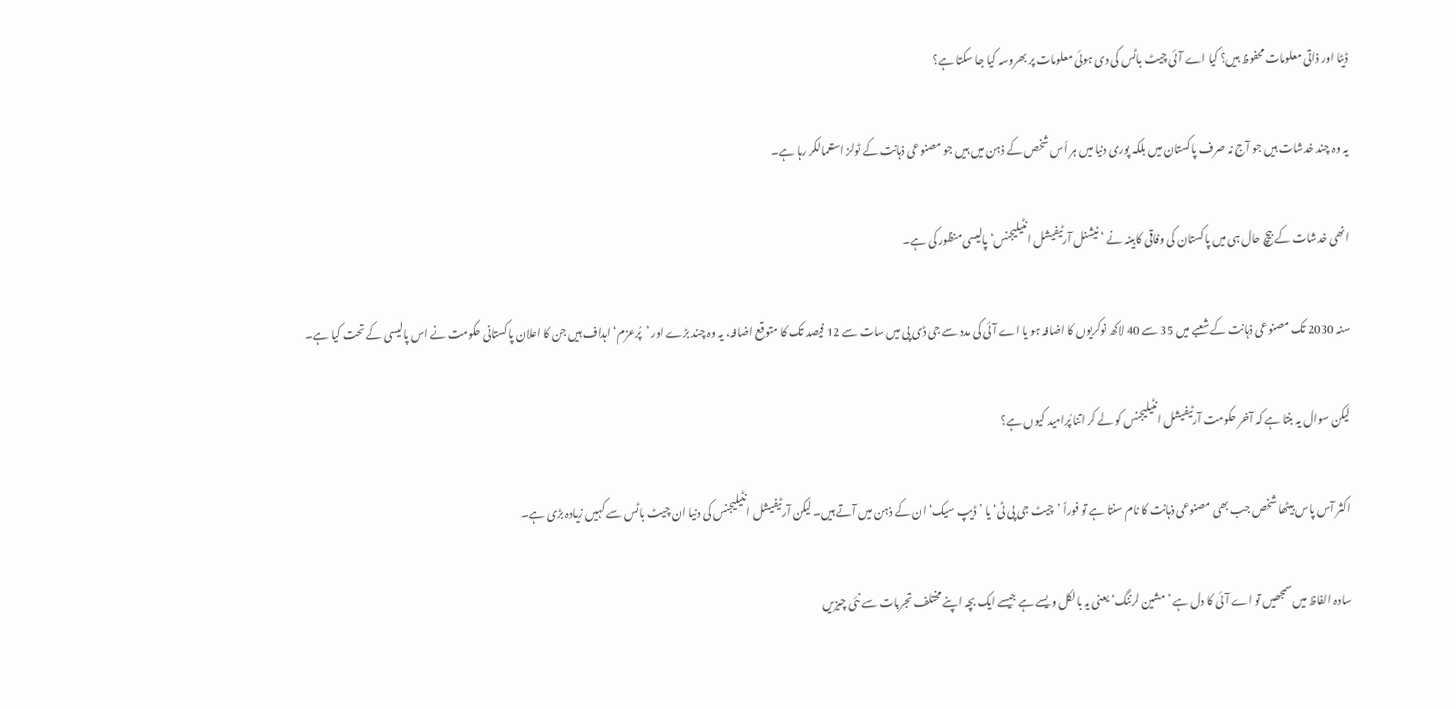ڈیٹا اور ذاتی معلومات محفوظ ہیں؟ کیا اے آئی چیٹ باٹس کی دی ہوئی معلومات پر بھروسہ کیا جا سکتا ہے؟

یہ وہ چند خدشات ہیں جو آج نہ صرف پاکستان میں بلکہ پوری دنیا میں ہر اُس شخص کے ذہن میں ہیں جو مصنوعی ذہانت کے ٹولز استعمالکر رہا ہے۔

انھی خدشات کے بیچ حال ہی میں پاکستان کی وفاقی کابینہ نے ’نیشنل آرٹیفیشل انٹیلیجنس‘ پالیسی منظور کی ہے۔

سنہ 2030 تک مصنوعی ذہانت کے شعبے میں 35 سے 40 لاکھ نوکریوں کا اضافہ ہو یا اے آئی کی مدد سے جی ڈی پی میں سات سے 12 فیصد تک کا متوقع اضافہ، یہ وہ چند بڑے اور ’پُرعزم‘ اہداف ہیں جن کا اعلان پاکستانی حکومت نے اس پالیسی کے تحت کیا ہے۔

لیکن سوال یہ بنتا ہے کہ آخر حکومت آرٹیفیشل انٹیلیجنس کو لے کر اتنا پُرامید کیوں ہے؟

اکثر آس پاس بیٹھا شخص جب بھی مصنوعی ذہانت کا نام سنتا ہے تو فوراً ’چیٹ جی پی ٹی‘ یا ’ڈیپ سیک‘ ان کے ذہن میں آتے ہیں۔ لیکن آرٹیفیشل انٹیلیجنس کی دنیا ان چیٹ باٹس سے کہیں زیادہ بڑی ہے۔

سادہ الفاظ میں سمجھیں تو اے آئی کا دل ہے ’مشین لرننگ‘ یعنی یہ بالکل ویسے ہے جیسے ایک بچہ اپنے مختلف تجربات سے نئی چیزیں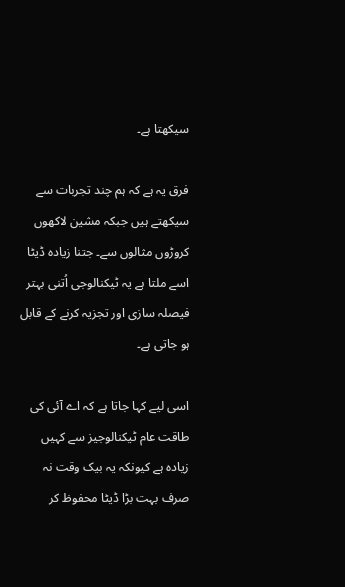سیکھتا ہے۔

فرق یہ ہے کہ ہم چند تجربات سے سیکھتے ہیں جبکہ مشین لاکھوں کروڑوں مثالوں سے۔ جتنا زیادہ ڈیٹا اسے ملتا ہے یہ ٹیکنالوجی اُتنی بہتر فیصلہ سازی اور تجزیہ کرنے کے قابل ہو جاتی ہے۔

اسی لیے کہا جاتا ہے کہ اے آئی کی طاقت عام ٹیکنالوجیز سے کہیں زیادہ ہے کیونکہ یہ بیک وقت نہ صرف بہت بڑا ڈیٹا محفوظ کر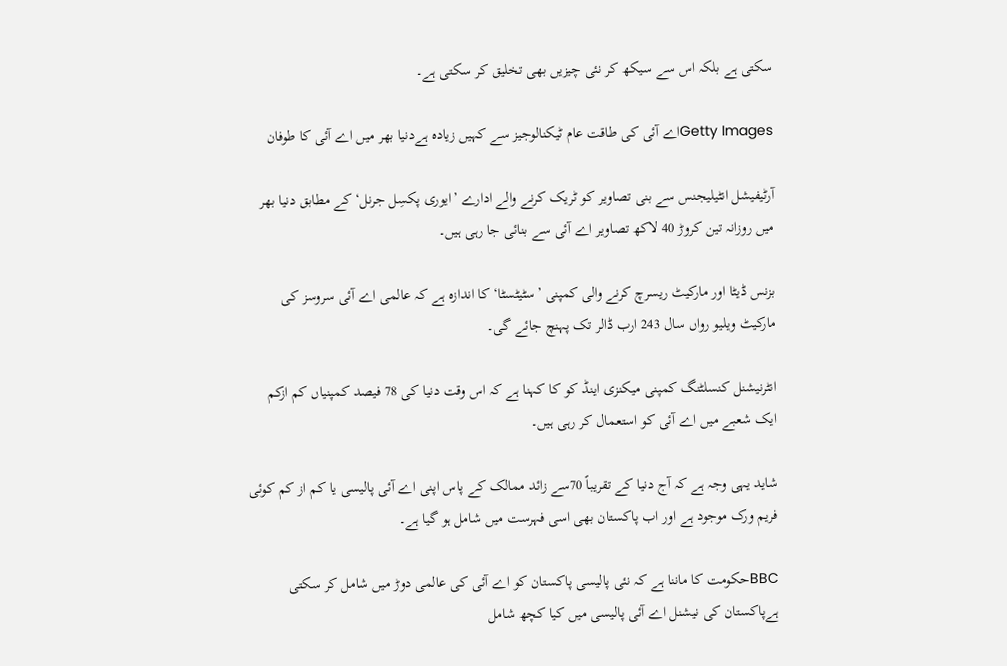سکتی ہے بلکہ اس سے سیکھ کر نئی چیزیں بھی تخلیق کر سکتی ہے۔

Getty Imagesاے آئی کی طاقت عام ٹیکنالوجیز سے کہیں زیادہ ہےدنیا بھر میں اے آئی کا طوفان

آرٹیفیشل انٹیلیجنس سے بنی تصاویر کو ٹریک کرنے والے ادارے ’ایوری پکسِل جرنل‘ کے مطابق دنیا بھر میں روزانہ تین کروڑ 40 لاکھ تصاویر اے آئی سے بنائی جا رہی ہیں۔

بزنس ڈیٹا اور مارکیٹ ریسرچ کرنے والی کمپنی ’سٹیٹسٹا‘ کا اندازہ ہے کہ عالمی اے آئی سروسز کی مارکیٹ ویلیو رواں سال 243 ارب ڈالر تک پہنچ جائے گی۔

انٹرنیشنل کنسلٹنگ کمپنی میکنزی اینڈ کو کا کہنا ہے کہ اس وقت دنیا کی 78 فیصد کمپنیاں کم ازکم ایک شعبے میں اے آئی کو استعمال کر رہی ہیں۔

شاید یہی وجہ ہے کہ آج دنیا کے تقریباً 70سے زائد ممالک کے پاس اپنی اے آئی پالیسی یا کم از کم کوئی فریم ورک موجود ہے اور اب پاکستان بھی اسی فہرست میں شامل ہو گیا ہے۔

BBCحکومت کا ماننا ہے کہ نئی پالیسی پاکستان کو اے آئی کی عالمی دوڑ میں شامل کر سکتی ہےپاکستان کی نیشنل اے آئی پالیسی میں کیا کچھ شامل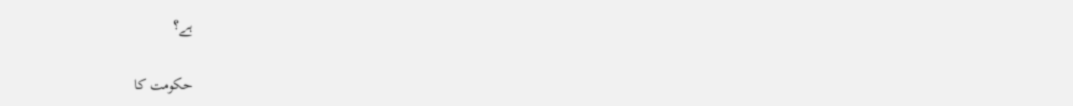ہے؟

حکومت کا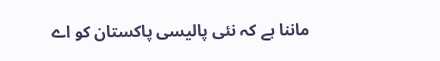ماننا ہے کہ نئی پالیسی پاکستان کو اے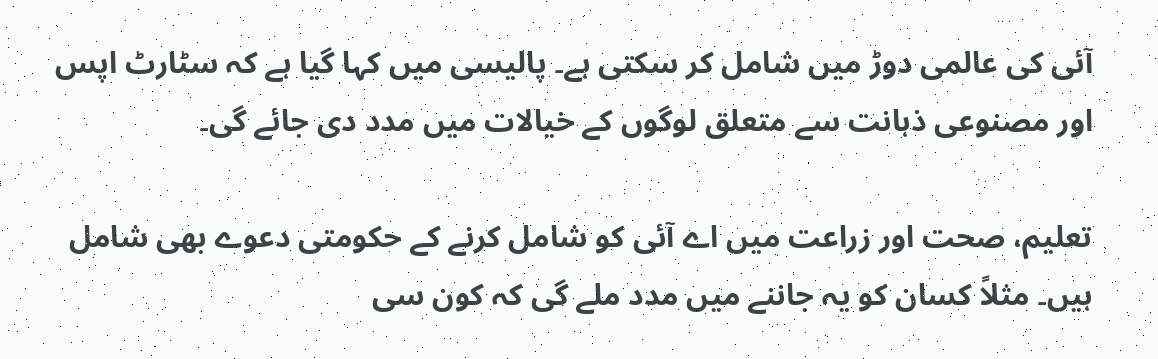آئی کی عالمی دوڑ میں شامل کر سکتی ہے۔ پالیسی میں کہا گیا ہے کہ سٹارٹ اپس اور مصنوعی ذہانت سے متعلق لوگوں کے خیالات میں مدد دی جائے گی۔

تعلیم، صحت اور زراعت میں اے آئی کو شامل کرنے کے حکومتی دعوے بھی شامل ہیں۔ مثلاً کسان کو یہ جاننے میں مدد ملے گی کہ کون سی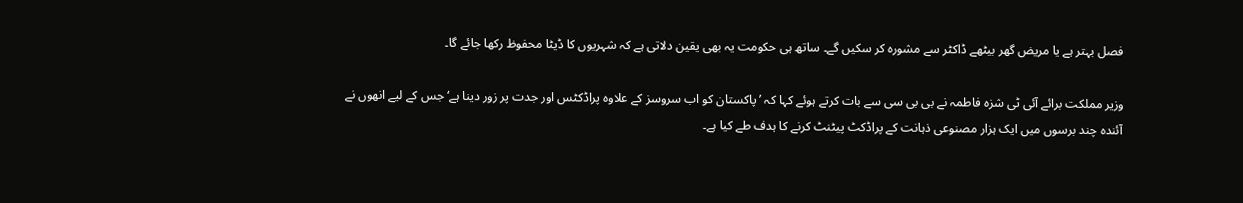فصل بہتر ہے یا مریض گھر بیٹھے ڈاکٹر سے مشورہ کر سکیں گے۔ ساتھ ہی حکومت یہ بھی یقین دلاتی ہے کہ شہریوں کا ڈیٹا محفوظ رکھا جائے گا۔

وزیر مملکت برائے آئی ٹی شزہ فاطمہ نے بی بی سی سے بات کرتے ہوئے کہا کہ ’پاکستان کو اب سروسز کے علاوہ پراڈکٹس اور جدت پر زور دینا ہے‘ جس کے لیے انھوں نے آئندہ چند برسوں میں ایک ہزار مصنوعی ذہانت کے پراڈکٹ پیٹنٹ کرنے کا ہدف طے کیا ہے۔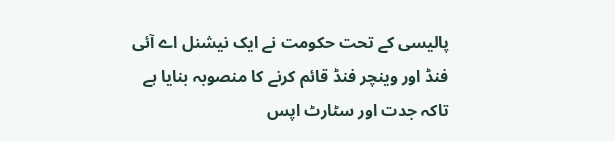پالیسی کے تحت حکومت نے ایک نیشنل اے آئی فنڈ اور وینچر فنڈ قائم کرنے کا منصوبہ بنایا ہے تاکہ جدت اور سٹارٹ اپس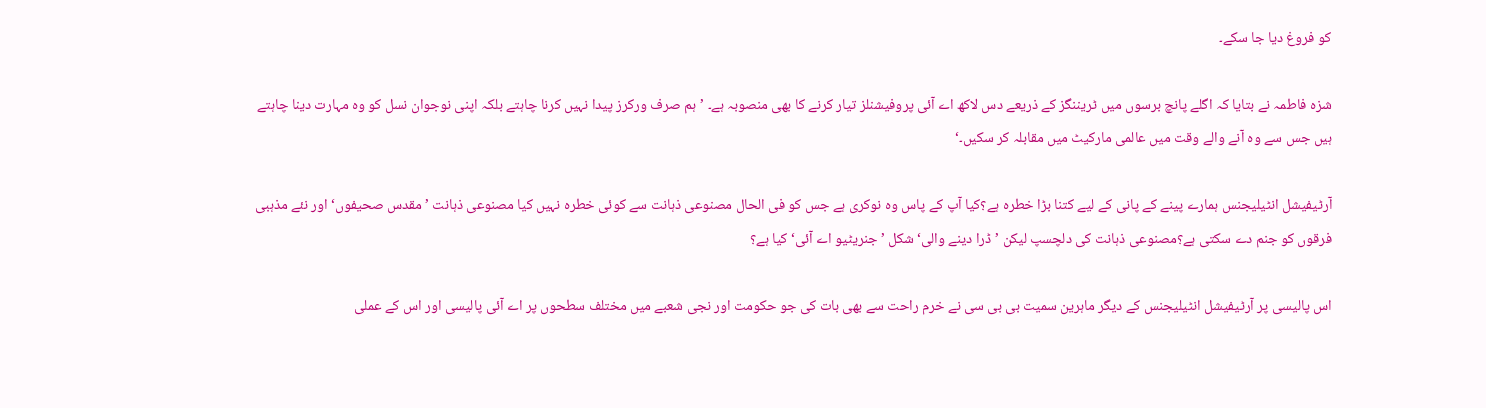کو فروغ دیا جا سکے۔

شزہ فاطمہ نے بتایا کہ اگلے پانچ برسوں میں ٹریننگز کے ذریعے دس لاکھ اے آئی پروفیشنلز تیار کرنے کا بھی منصوبہ ہے۔ ’ہم صرف ورکرز پیدا نہیں کرنا چاہتے بلکہ اپنی نوجوان نسل کو وہ مہارت دینا چاہتے ہیں جس سے وہ آنے والے وقت میں عالمی مارکیٹ میں مقابلہ کر سکیں۔‘

آرٹیفیشل انٹیلیجنس ہمارے پینے کے پانی کے لیے کتنا بڑا خطرہ ہے؟کیا آپ کے پاس وہ نوکری ہے جس کو فی الحال مصنوعی ذہانت سے کوئی خطرہ نہیں کیا مصنوعی ذہانت ’مقدس صحیفوں‘ اور نئے مذہبی فرقوں کو جنم دے سکتی ہے؟مصنوعی ذہانت کی دلچسپ لیکن ’ڈرا دینے والی‘ شکل ’جنریٹیو اے آئی‘ کیا ہے؟

اس پالیسی پر آرٹیفیشل انٹیلیجنس کے دیگر ماہرین سمیت بی بی سی نے خرم راحت سے بھی بات کی جو حکومت اور نجی شعبے میں مختلف سطحوں پر اے آئی پالیسی اور اس کے عملی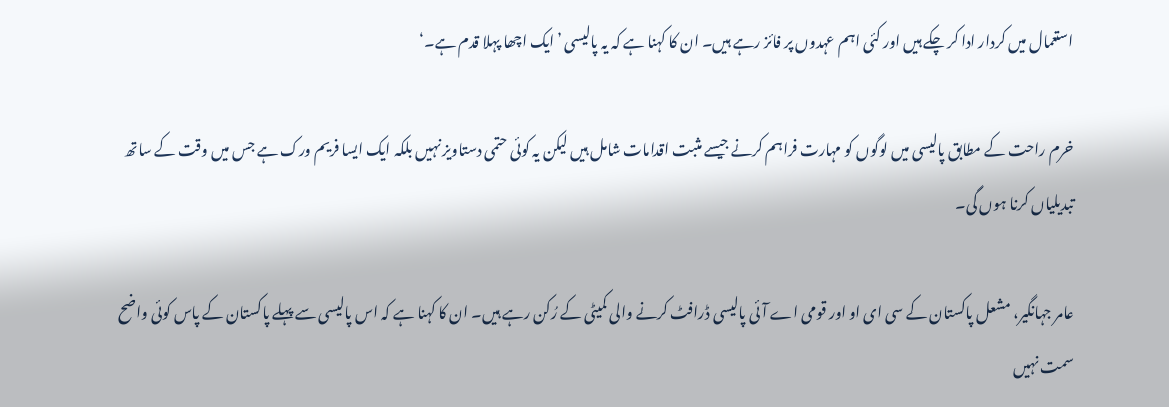استعمال میں کردار ادا کر چکے ہیں اور کئی اہم عہدوں پر فائز رہے ہیں۔ ان کا کہنا ہے کہ یہ پالیسی ’ایک اچھا پہلا قدم ہے۔‘

خرم راحت کے مطابق پالیسی میں لوگوں کو مہارت فراہم کرنے جیسے مثبت اقدامات شامل ہیں لیکن یہ کوئی حتمی دستاویز نہیں بلکہ ایک ایسا فریم ورک ہے جس میں وقت کے ساتھ تبدیلیاں کرنا ہوں گی۔

عامر جہانگیر، مشعل پاکستان کے سی ای او اور قومی اے آئی پالیسی ڈرافٹ کرنے والی کمیٹی کے رُکن رہے ہیں۔ ان کا کہنا ہے کہ اس پالیسی سے پہلے پاکستان کے پاس کوئی واضح سمت نہیں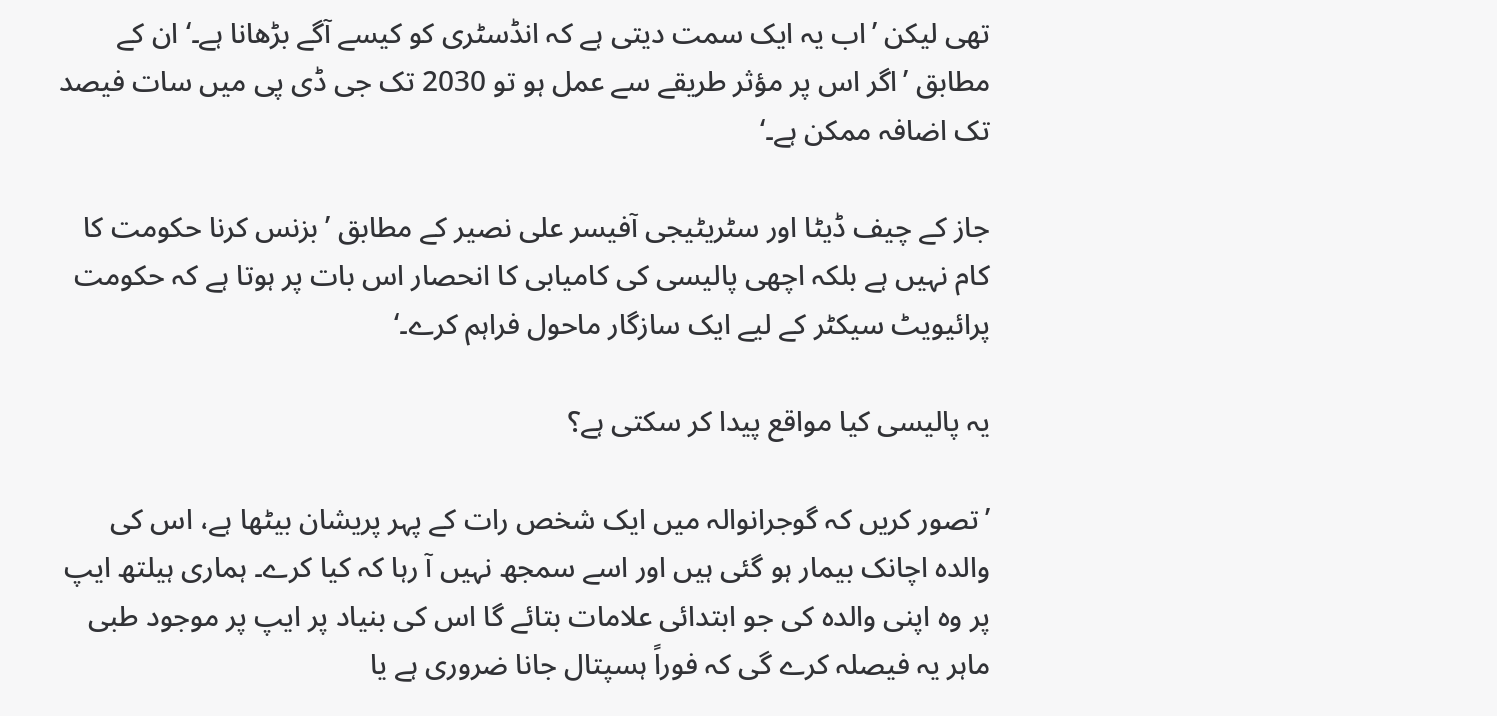تھی لیکن ’اب یہ ایک سمت دیتی ہے کہ انڈسٹری کو کیسے آگے بڑھانا ہے۔‘ ان کے مطابق ’اگر اس پر مؤثر طریقے سے عمل ہو تو 2030 تک جی ڈی پی میں سات فیصد تک اضافہ ممکن ہے۔‘

جاز کے چیف ڈیٹا اور سٹریٹیجی آفیسر علی نصیر کے مطابق ’بزنس کرنا حکومت کا کام نہیں ہے بلکہ اچھی پالیسی کی کامیابی کا انحصار اس بات پر ہوتا ہے کہ حکومت پرائیویٹ سیکٹر کے لیے ایک سازگار ماحول فراہم کرے۔‘

یہ پالیسی کیا مواقع پیدا کر سکتی ہے؟

’تصور کریں کہ گوجرانوالہ میں ایک شخص رات کے پہر پریشان بیٹھا ہے، اس کی والدہ اچانک بیمار ہو گئی ہیں اور اسے سمجھ نہیں آ رہا کہ کیا کرے۔ ہماری ہیلتھ ایپ پر وہ اپنی والدہ کی جو ابتدائی علامات بتائے گا اس کی بنیاد پر ایپ پر موجود طبی ماہر یہ فیصلہ کرے گی کہ فوراً ہسپتال جانا ضروری ہے یا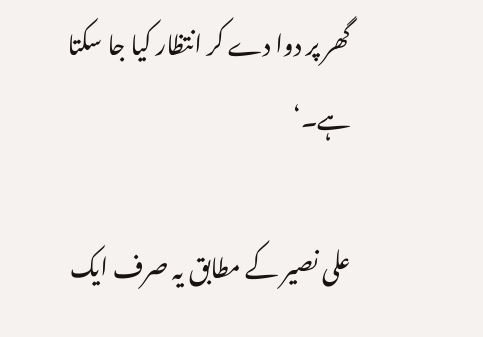گھر پر دوا دے کر انتظار کیا جا سکتا ہے۔‘

علی نصیر کے مطابق یہ صرف ایک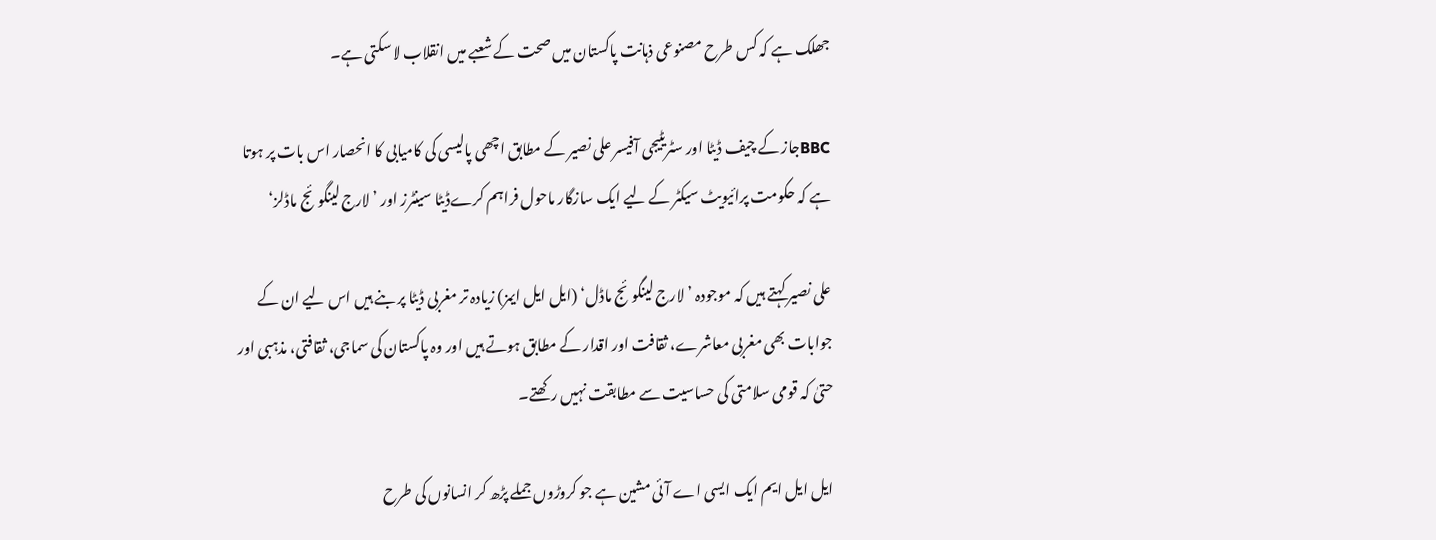جھلک ہے کہ کس طرح مصنوعی ذہانت پاکستان میں صحت کے شعبے میں انقلاب لا سکتی ہے۔

BBCجاز کے چیف ڈیٹا اور سٹریٹیجی آفیسر علی نصیر کے مطابق اچھی پالیسی کی کامیابی کا انحصار اس بات پر ہوتا ہے کہ حکومت پرائیویٹ سیکٹر کے لیے ایک سازگار ماحول فراہم کرےڈیٹا سینٹرز اور ’لارج لینگوئج ماڈلز‘

علی نصیر کہتے ہیں کہ موجودہ ’لارج لینگوئج ماڈل‘ (ایل ایل ایمز) زیادہ تر مغربی ڈیٹا پر بنے ہیں اس لیے ان کے جوابات بھی مغربی معاشرے، ثقافت اور اقدار کے مطابق ہوتے ہیں اور وہ پاکستان کی سماجی، ثقافتی، مذہبی اور حتیٰ کہ قومی سلامتی کی حساسیت سے مطابقت نہیں رکھتے۔

ایل ایل ایم ایک ایسی اے آئی مشین ہے جو کروڑوں جملے پڑھ کر انسانوں کی طرح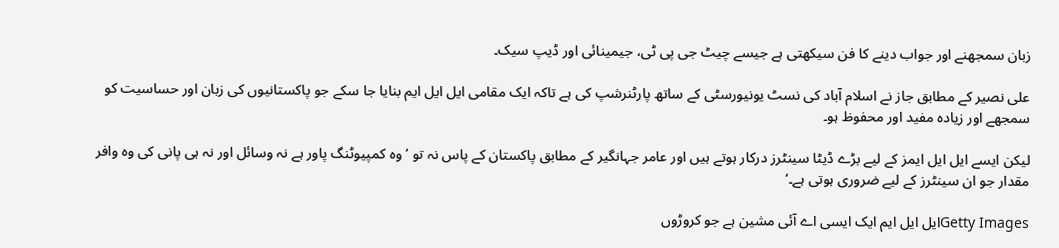زبان سمجھنے اور جواب دینے کا فن سیکھتی ہے جیسے چیٹ جی پی ٹی، جیمینائی اور ڈیپ سیک۔

علی نصیر کے مطابق جاز نے اسلام آباد کی نسٹ یونیورسٹی کے ساتھ پارٹنرشپ کی ہے تاکہ ایک مقامی ایل ایل ایم بنایا جا سکے جو پاکستانیوں کی زبان اور حساسیت کو سمجھے اور زیادہ مفید اور محفوظ ہو۔

لیکن ایسے ایل ایل ایمز کے لیے بڑے ڈیٹا سینٹرز درکار ہوتے ہیں اور عامر جہانگیر کے مطابق پاکستان کے پاس نہ تو ’وہ کمپیوٹنگ پاور ہے نہ وسائل اور نہ ہی پانی کی وہ وافر مقدار جو ان سینٹرز کے لیے ضروری ہوتی ہے۔‘

Getty Imagesایل ایل ایم ایک ایسی اے آئی مشین ہے جو کروڑوں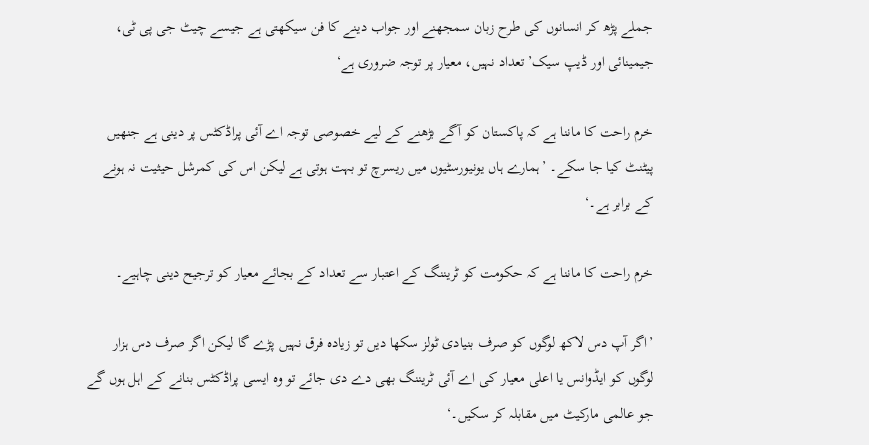جملے پڑھ کر انسانوں کی طرح زبان سمجھنے اور جواب دینے کا فن سیکھتی ہے جیسے چیٹ جی پی ٹی، جیمینائی اور ڈیپ سیک’تعداد نہیں، معیار پر توجہ ضروری ہے‘

خرم راحت کا ماننا ہے کہ پاکستان کو آگے بڑھنے کے لیے خصوصی توجہ اے آئی پراڈکٹس پر دینی ہے جنھیں پیٹنٹ کیا جا سکے۔ ’ہمارے ہاں یونیورسٹیوں میں ریسرچ تو بہت ہوتی ہے لیکن اس کی کمرشل حیثیت نہ ہونے کے برابر ہے۔‘

خرم راحت کا ماننا ہے کہ حکومت کو ٹریننگ کے اعتبار سے تعداد کے بجائے معیار کو ترجیح دینی چاہیے۔

’اگر آپ دس لاکھ لوگوں کو صرف بنیادی ٹولز سکھا دیں تو زیادہ فرق نہیں پڑے گا لیکن اگر صرف دس ہزار لوگوں کو ایڈوانس یا اعلی معیار کی اے آئی ٹریننگ بھی دے دی جائے تو وہ ایسی پراڈکٹس بنانے کے اہل ہوں گے جو عالمی مارکیٹ میں مقابلہ کر سکیں۔‘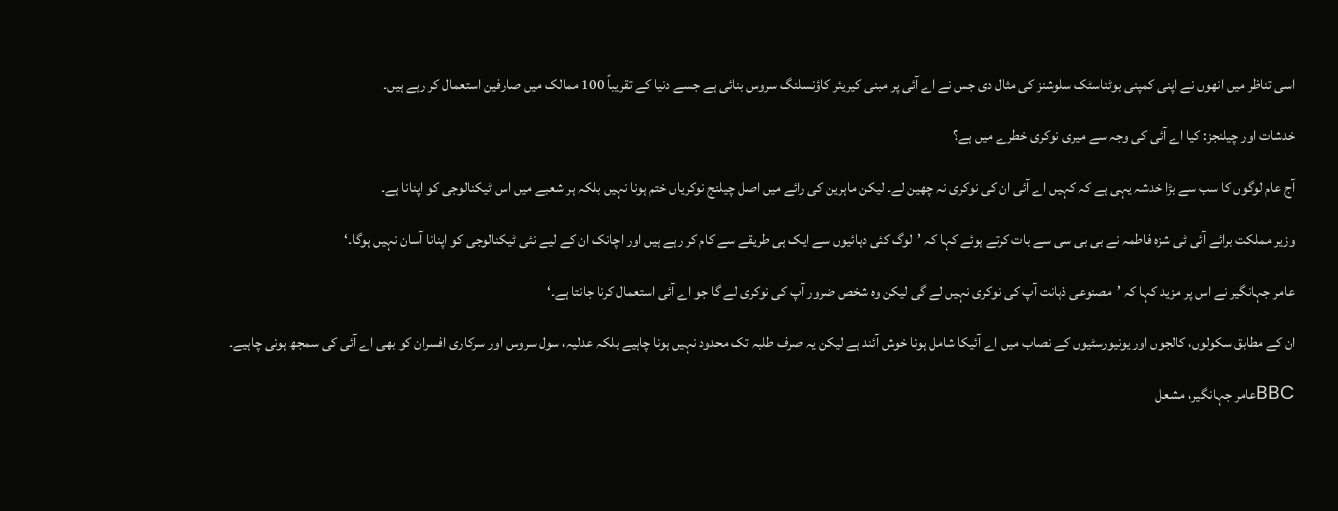اسی تناظر میں انھوں نے اپنی کمپنی بوٹناسٹک سلوشنز کی مثال دی جس نے اے آئی پر مبنی کیریئر کاؤنسلنگ سروس بنائی ہے جسے دنیا کے تقریباً 100 ممالک میں صارفین استعمال کر رہے ہیں۔

خدشات اور چیلنجز: کیا اے آئی کی وجہ سے میری نوکری خطرے میں ہے؟

آج عام لوگوں کا سب سے بڑا خدشہ یہی ہے کہ کہیں اے آئی ان کی نوکری نہ چھین لے۔ لیکن ماہرین کی رائے میں اصل چیلنج نوکریاں ختم ہونا نہیں بلکہ ہر شعبے میں اس ٹیکنالوجی کو اپنانا ہے۔

وزیر مملکت برائے آئی ٹی شزہ فاطمہ نے بی بی سی سے بات کرتے ہوئے کہا کہ ’لوگ کئی دہائیوں سے ایک ہی طریقے سے کام کر رہے ہیں اور اچانک ان کے لیے نئی ٹیکنالوجی کو اپنانا آسان نہیں ہوگا۔‘

عامر جہانگیر نے اس پر مزید کہا کہ ’مصنوعی ذہانت آپ کی نوکری نہیں لے گی لیکن وہ شخص ضرور آپ کی نوکری لے گا جو اے آئی استعمال کرنا جانتا ہے۔‘

ان کے مطابق سکولوں، کالجوں اور یونیورسٹیوں کے نصاب میں اے آئیکا شامل ہونا خوش آئند ہے لیکن یہ صرف طلبہ تک محدود نہیں ہونا چاہیے بلکہ عدلیہ، سول سروس اور سرکاری افسران کو بھی اے آئی کی سمجھ ہونی چاہیے۔

BBCعامر جہانگیر، مشعل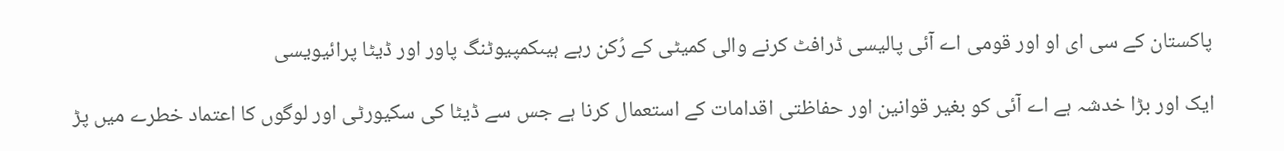پاکستان کے سی ای او اور قومی اے آئی پالیسی ڈرافٹ کرنے والی کمیٹی کے رُکن رہے ہیںکمپیوٹنگ پاور اور ڈیٹا پرائیویسی

ایک اور بڑا خدشہ ہے اے آئی کو بغیر قوانین اور حفاظتی اقدامات کے استعمال کرنا ہے جس سے ڈیٹا کی سکیورٹی اور لوگوں کا اعتماد خطرے میں پڑ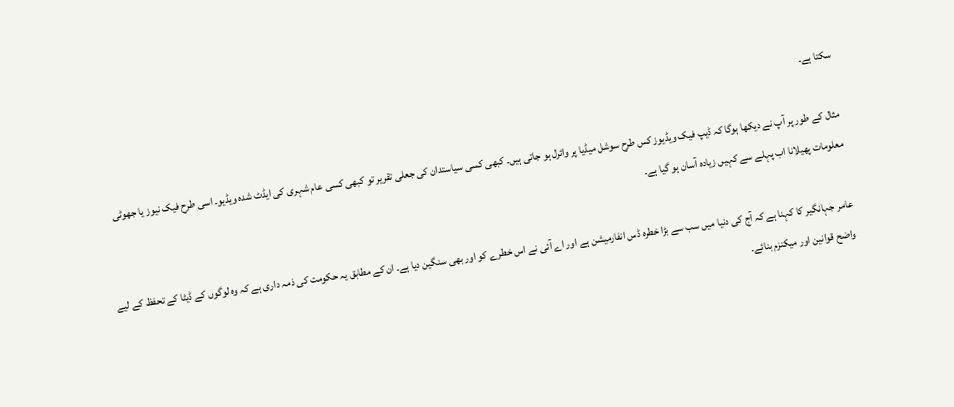سکتا ہے۔

مثال کے طور پر آپ نے دیکھا ہوگا کہ ڈیپ فیک ویڈیوز کس طرح سوشل میڈیا پر وائرل ہو جاتی ہیں۔ کبھی کسی سیاستدان کی جعلی تقریر تو کبھی کسی عام شہری کی ایڈٹ شدہ ویڈیو۔ اسی طرح فیک نیوز یا جھوٹی معلومات پھیلانا اب پہلے سے کہیں زیادہ آسان ہو گیا ہے۔

عامر جہانگیر کا کہنا ہے کہ آج کی دنیا میں سب سے بڑا خطرہ ڈس انفارمیشن ہے اور اے آئی نے اس خطرے کو اور بھی سنگین دیا ہے۔ ان کے مطابق یہ حکومت کی ذمہ داری ہے کہ وہ لوگوں کے ڈیٹا کے تحفظ کے لیے واضح قوانین اور میکنزم بنائے۔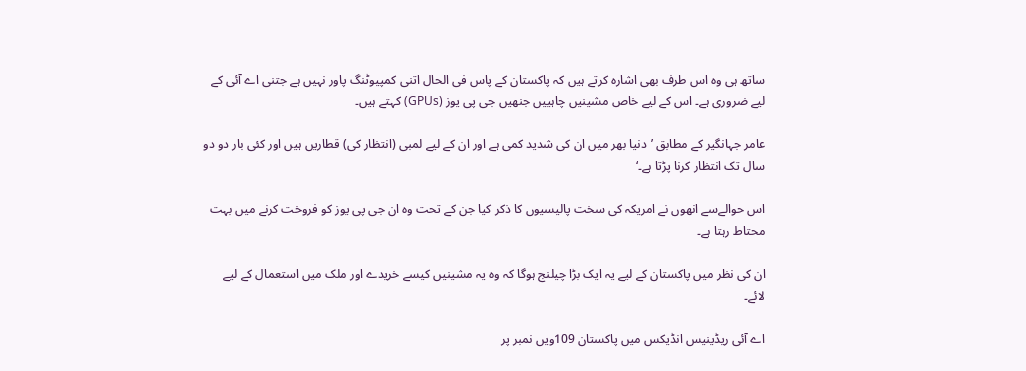ساتھ ہی وہ اس طرف بھی اشارہ کرتے ہیں کہ پاکستان کے پاس فی الحال اتنی کمپیوٹنگ پاور نہیں ہے جتنی اے آئی کے لیے ضروری ہے۔ اس کے لیے خاص مشینیں چاہییں جنھیں جی پی یوز (GPUs) کہتے ہیں۔

عامر جہانگیر کے مطابق ’دنیا بھر میں ان کی شدید کمی ہے اور ان کے لیے لمبی (انتظار کی) قطاریں ہیں اور کئی بار دو دو سال تک انتظار کرنا پڑتا ہے۔‘

اس حوالےسے انھوں نے امریکہ کی سخت پالیسیوں کا ذکر کیا جن کے تحت وہ ان جی پی یوز کو فروخت کرنے میں بہت محتاط رہتا ہے۔

ان کی نظر میں پاکستان کے لیے یہ ایک بڑا چیلنج ہوگا کہ وہ یہ مشینیں کیسے خریدے اور ملک میں استعمال کے لیے لائے۔

اے آئی ریڈینیس انڈیکس میں پاکستان 109ویں نمبر پر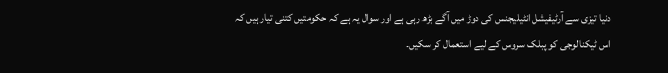دنیا تیزی سے آرٹیفیشل انٹیلیجنس کی دوڑ میں آگے بڑھ رہی ہے اور سوال یہ ہے کہ حکومتیں کتنی تیار ہیں کہ اس ٹیکنالوجی کو پبلک سروس کے لیے استعمال کر سکیں۔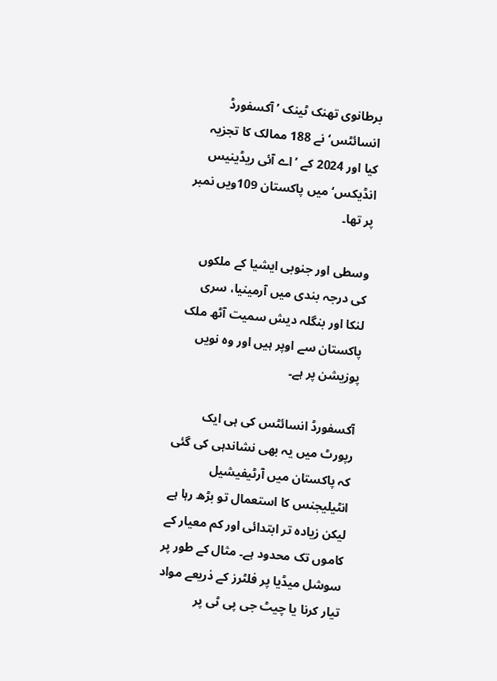برطانوی تھنک ٹینک ’آکسفورڈ انسائٹس‘ نے 188 ممالک کا تجزیہ کیا اور 2024 کے ’اے آئی ریڈینیس انڈیکس‘ میں پاکستان 109ویں نمبر پر تھا۔

وسطی اور جنوبی ایشیا کے ملکوں کی درجہ بندی میں آرمینیا، سری لنکا اور بنگلہ دیش سمیت آٹھ ملک پاکستان سے اوپر ہیں اور وہ نویں پوزیشن پر ہے۔

آکسفورڈ انسائٹس کی ہی ایک رپورٹ میں یہ بھی نشاندہی کی گئی کہ پاکستان میں آرٹیفیشیل انٹیلیجنس کا استعمال تو بڑھ رہا ہے لیکن زیادہ تر ابتدائی اور کم معیار کے کاموں تک محدود ہے۔ مثال کے طور پر سوشل میڈیا پر فلٹرز کے ذریعے مواد تیار کرنا یا چیٹ جی پی ٹی پر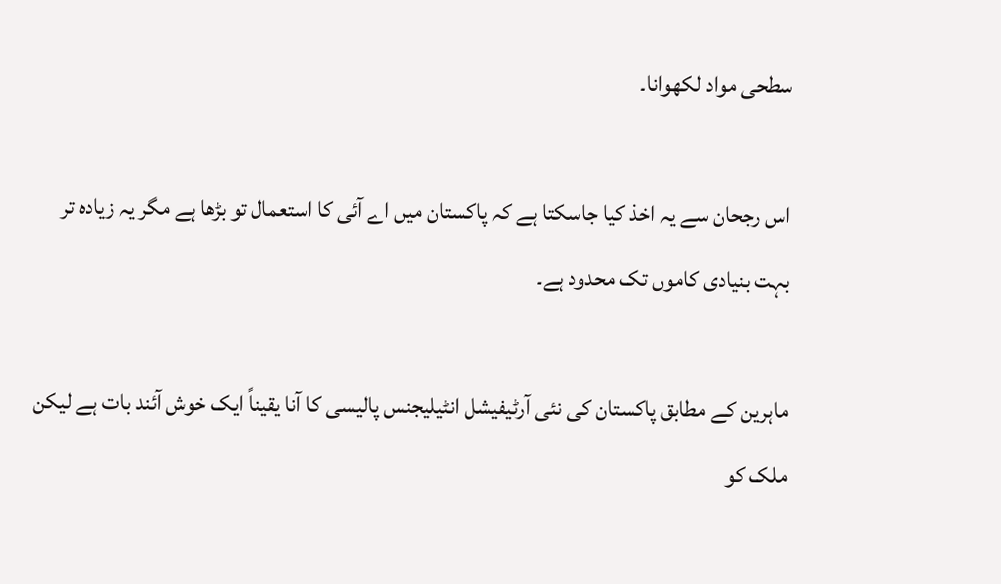سطحی مواد لکھوانا۔

اس رجحان سے یہ اخذ کیا جاسکتا ہے کہ پاکستان میں اے آئی کا استعمال تو بڑھا ہے مگر یہ زیادہ تر بہت بنیادی کاموں تک محدود ہے۔

ماہرین کے مطابق پاکستان کی نئی آرٹیفیشل انٹیلیجنس پالیسی کا آنا یقیناً ایک خوش آئند بات ہے لیکن ملک کو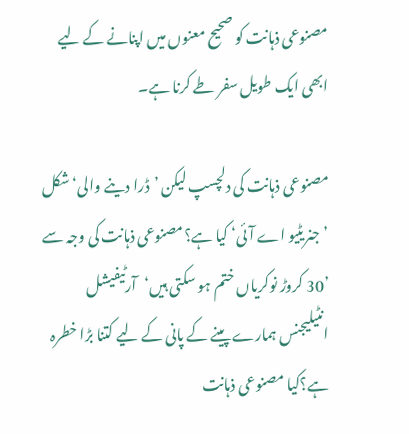مصنوعی ذہانت کو صحیح معنوں میں اپنانے کے لیے ابھی ایک طویل سفر طے کرنا ہے۔

مصنوعی ذہانت کی دلچسپ لیکن ’ڈرا دینے والی‘ شکل ’جنریٹیو اے آئی‘ کیا ہے؟مصنوعی ذہانت کی وجہ سے ’30 کروڑ نوکریاں ختم ہو سکتی ہیں‘آرٹیفیشل انٹیلیجنس ہمارے پینے کے پانی کے لیے کتنا بڑا خطرہ ہے؟کیا مصنوعی ذہانت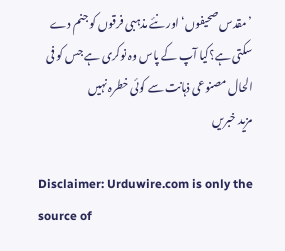’مقدس صحیفوں‘ اور نئے مذہبی فرقوں کو جنم دے سکتی ہے؟کیا آپ کے پاس وہ نوکری ہے جس کو فی الحال مصنوعی ذہانت سے کوئی خطرہ نہیں
مزید خبریں

Disclaimer: Urduwire.com is only the source of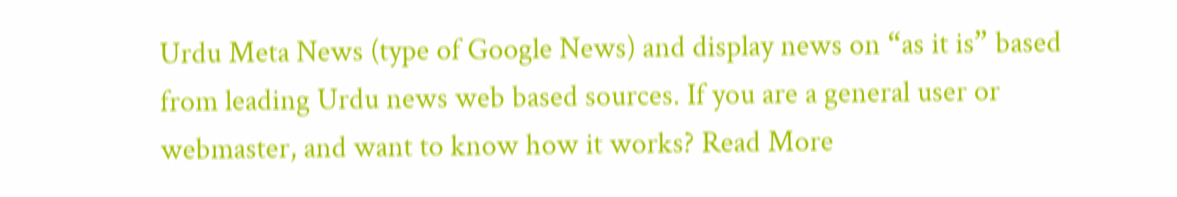Urdu Meta News (type of Google News) and display news on “as it is” based from leading Urdu news web based sources. If you are a general user or webmaster, and want to know how it works? Read More